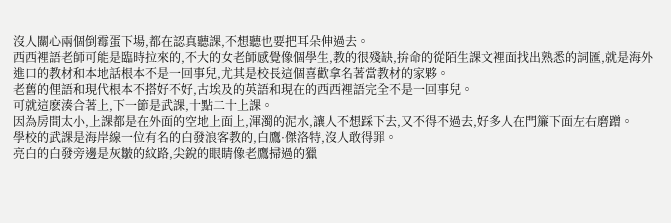沒人關心兩個倒霉蛋下場,都在認真聽課,不想聽也要把耳朵伸過去。
西西裡語老師可能是臨時拉來的,不大的女老師感覺像個學生,教的很殘缺,拚命的從陌生課文裡面找出熟悉的詞匯,就是海外進口的教材和本地話根本不是一回事兒,尤其是校長這個喜歡拿名著當教材的家夥。
老舊的俚語和現代根本不搭好不好,古埃及的英語和現在的西西裡語完全不是一回事兒。
可就這麽湊合著上,下一節是武課,十點二十上課。
因為房間太小,上課都是在外面的空地上面上,渾濁的泥水,讓人不想踩下去,又不得不過去,好多人在門簾下面左右磨蹭。
學校的武課是海岸線一位有名的白發浪客教的,白鷹·傑洛特,沒人敢得罪。
亮白的白發旁邊是灰皺的紋路,尖銳的眼睛像老鷹掃過的獵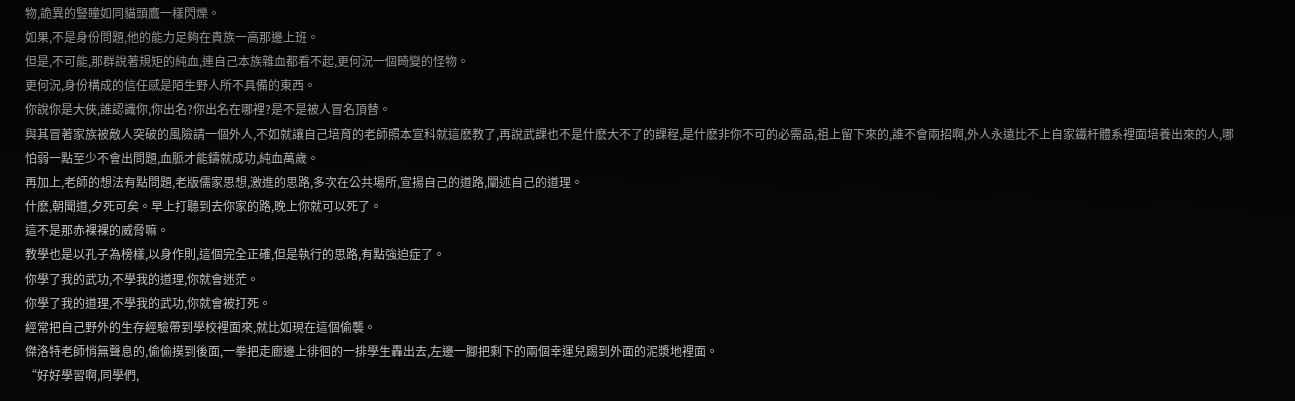物,詭異的豎瞳如同貓頭鷹一樣閃爍。
如果,不是身份問題,他的能力足夠在貴族一高那邊上班。
但是,不可能,那群說著規矩的純血,連自己本族雜血都看不起,更何況一個畸變的怪物。
更何況,身份構成的信任感是陌生野人所不具備的東西。
你說你是大俠,誰認識你,你出名?你出名在哪裡?是不是被人冒名頂替。
與其冒著家族被敵人突破的風險請一個外人,不如就讓自己培育的老師照本宣科就這麽教了,再說武課也不是什麽大不了的課程,是什麽非你不可的必需品,祖上留下來的,誰不會兩招啊,外人永遠比不上自家鐵杆體系裡面培養出來的人,哪怕弱一點至少不會出問題,血脈才能鑄就成功,純血萬歲。
再加上,老師的想法有點問題,老版儒家思想,激進的思路,多次在公共場所,宣揚自己的道路,闡述自己的道理。
什麽,朝聞道,夕死可矣。早上打聽到去你家的路,晚上你就可以死了。
這不是那赤裸裸的威脅嘛。
教學也是以孔子為榜樣,以身作則,這個完全正確,但是執行的思路,有點強迫症了。
你學了我的武功,不學我的道理,你就會迷茫。
你學了我的道理,不學我的武功,你就會被打死。
經常把自己野外的生存經驗帶到學校裡面來,就比如現在這個偷襲。
傑洛特老師悄無聲息的,偷偷摸到後面,一拳把走廊邊上徘徊的一排學生轟出去,左邊一腳把剩下的兩個幸運兒踢到外面的泥漿地裡面。
“好好學習啊,同學們,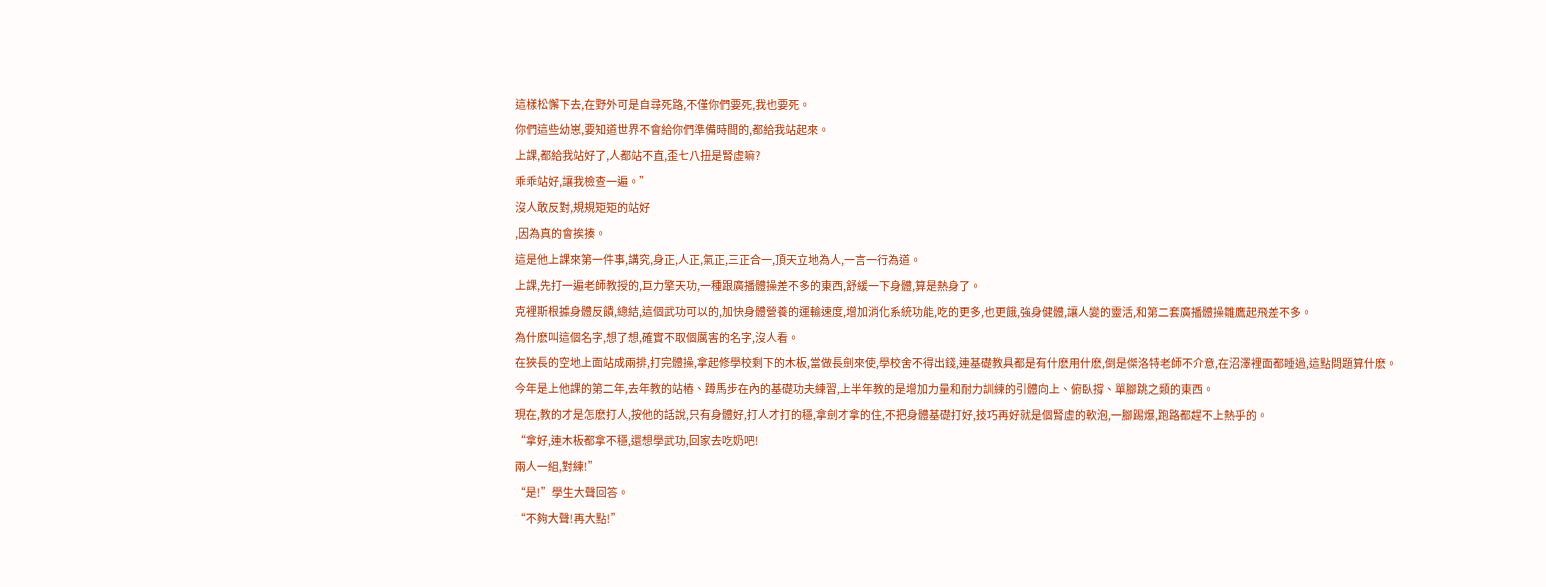這樣松懈下去,在野外可是自尋死路,不僅你們要死,我也要死。
你們這些幼崽,要知道世界不會給你們準備時間的,都給我站起來。
上課,都給我站好了,人都站不直,歪七八扭是腎虛嘛?
乖乖站好,讓我檢查一遍。”
沒人敢反對,規規矩矩的站好
,因為真的會挨揍。
這是他上課來第一件事,講究,身正,人正,氣正,三正合一,頂天立地為人,一言一行為道。
上課,先打一遍老師教授的,巨力擎天功,一種跟廣播體操差不多的東西,舒緩一下身體,算是熱身了。
克裡斯根據身體反饋,總結,這個武功可以的,加快身體營養的運輸速度,增加消化系統功能,吃的更多,也更餓,強身健體,讓人變的靈活,和第二套廣播體操雛鷹起飛差不多。
為什麽叫這個名字,想了想,確實不取個厲害的名字,沒人看。
在狹長的空地上面站成兩排,打完體操,拿起修學校剩下的木板,當做長劍來使,學校舍不得出錢,連基礎教具都是有什麽用什麽,倒是傑洛特老師不介意,在沼澤裡面都睡過,這點問題算什麽。
今年是上他課的第二年,去年教的站樁、蹲馬步在內的基礎功夫練習,上半年教的是增加力量和耐力訓練的引體向上、俯臥撐、單腳跳之類的東西。
現在,教的才是怎麽打人,按他的話說,只有身體好,打人才打的穩,拿劍才拿的住,不把身體基礎打好,技巧再好就是個腎虛的軟泡,一腳踢爆,跑路都趕不上熱乎的。
“拿好,連木板都拿不穩,還想學武功,回家去吃奶吧!
兩人一組,對練!”
“是!”學生大聲回答。
“不夠大聲!再大點!”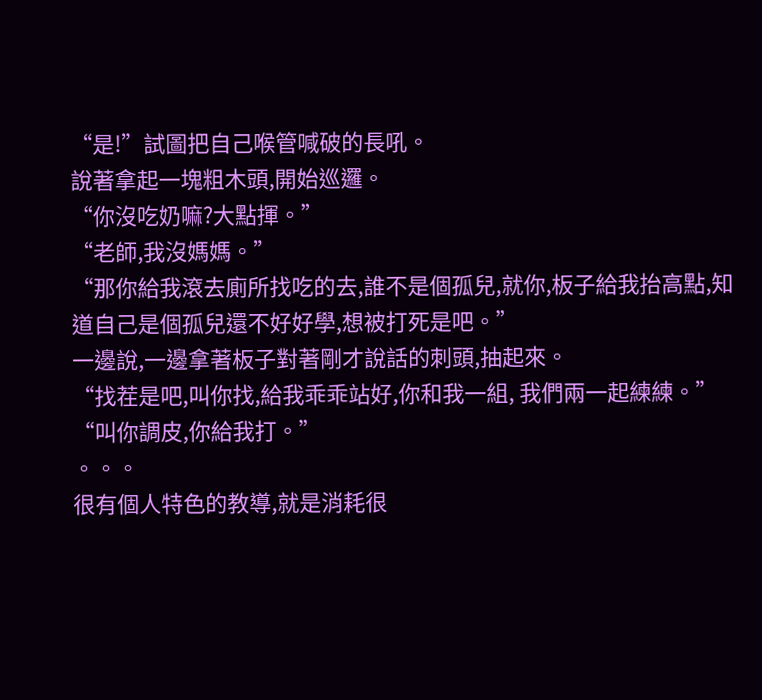“是!”試圖把自己喉管喊破的長吼。
說著拿起一塊粗木頭,開始巡邏。
“你沒吃奶嘛?大點揮。”
“老師,我沒媽媽。”
“那你給我滾去廁所找吃的去,誰不是個孤兒,就你,板子給我抬高點,知道自己是個孤兒還不好好學,想被打死是吧。”
一邊說,一邊拿著板子對著剛才說話的刺頭,抽起來。
“找茬是吧,叫你找,給我乖乖站好,你和我一組, 我們兩一起練練。”
“叫你調皮,你給我打。”
。。。
很有個人特色的教導,就是消耗很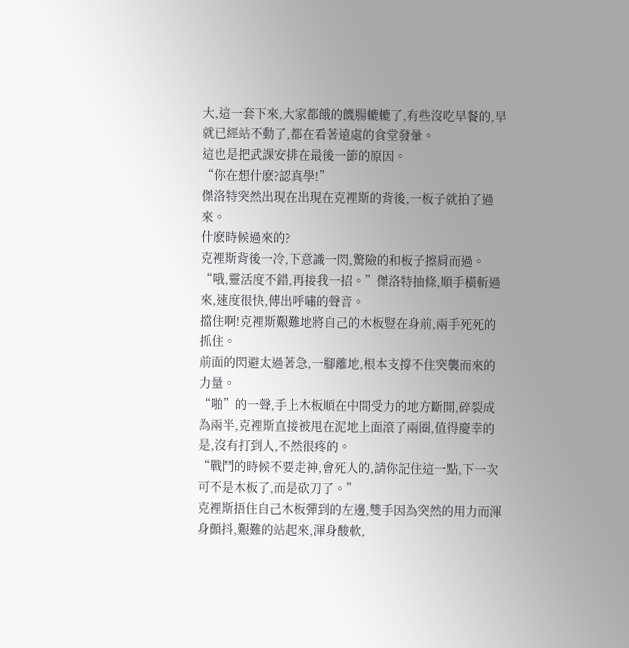大,這一套下來,大家都餓的饑腸轆轆了,有些沒吃早餐的,早就已經站不動了,都在看著遠處的食堂發暈。
這也是把武課安排在最後一節的原因。
“你在想什麽?認真學!”
傑洛特突然出現在出現在克裡斯的背後,一板子就拍了過來。
什麽時候過來的?
克裡斯背後一冷,下意識一閃,驚險的和板子擦肩而過。
“哦,靈活度不錯,再接我一招。”傑洛特抽條,順手橫斬過來,速度很快,傳出呼嘯的聲音。
擋住啊!克裡斯艱難地將自己的木板豎在身前,兩手死死的抓住。
前面的閃避太過著急,一腳離地,根本支撐不住突襲而來的力量。
“啪”的一聲,手上木板順在中間受力的地方斷開,碎裂成為兩半,克裡斯直接被甩在泥地上面滾了兩圈,值得慶幸的是,沒有打到人,不然很疼的。
“戰鬥的時候不要走神,會死人的,請你記住這一點,下一次可不是木板了,而是砍刀了。”
克裡斯捂住自己木板彈到的左邊,雙手因為突然的用力而渾身顫抖,艱難的站起來,渾身酸軟,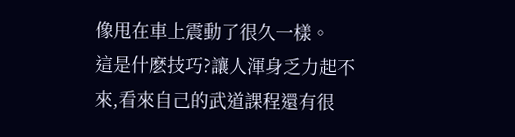像甩在車上震動了很久一樣。
這是什麽技巧?讓人渾身乏力起不來,看來自己的武道課程還有很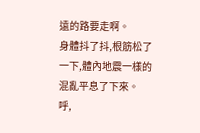遠的路要走啊。
身體抖了抖,根筋松了一下,體內地震一樣的混亂平息了下來。
呼,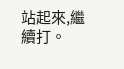站起來,繼續打。